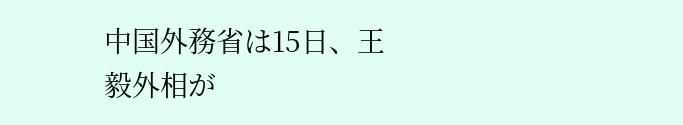中国外務省は15日、王毅外相が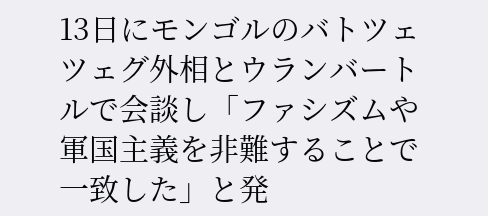13日にモンゴルのバトツェツェグ外相とウランバートルで会談し「ファシズムや軍国主義を非難することで一致した」と発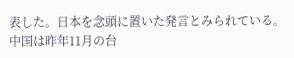表した。日本を念頭に置いた発言とみられている。中国は昨年11月の台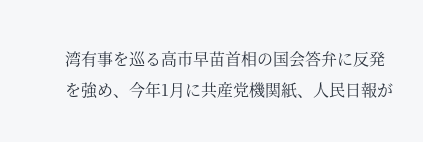湾有事を巡る高市早苗首相の国会答弁に反発を強め、今年1月に共産党機関紙、人民日報が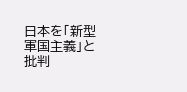日本を「新型軍国主義」と批判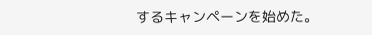するキャンペーンを始めた。